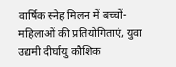वार्षिक स्नेह मिलन में बच्चों-महिलाओं की प्रतियोगिताएं, युवा उद्यमी दीर्घायु कौशिक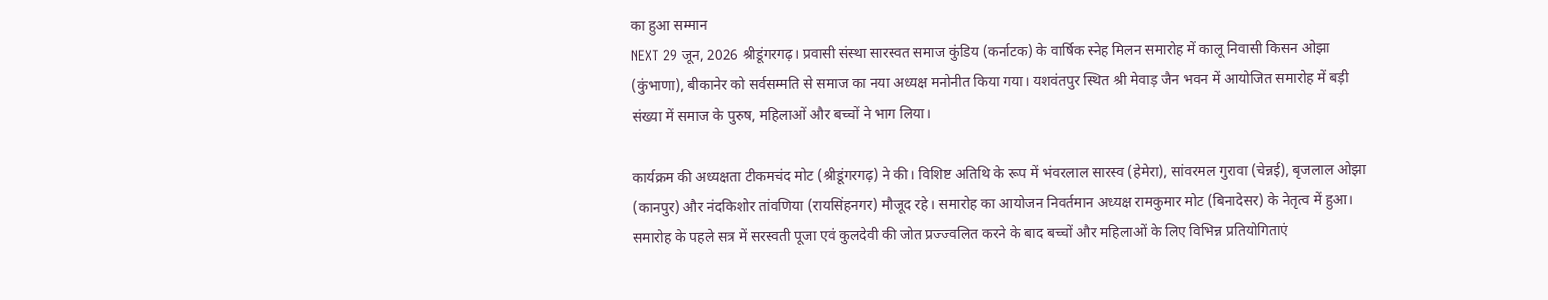का हुआ सम्मान
NEXT 29 जून, 2026 श्रीडूंगरगढ़। प्रवासी संस्था सारस्वत समाज कुंडिय (कर्नाटक) के वार्षिक स्नेह मिलन समारोह में कालू निवासी किसन ओझा (कुंभाणा), बीकानेर को सर्वसम्मति से समाज का नया अध्यक्ष मनोनीत किया गया। यशवंतपुर स्थित श्री मेवाड़ जैन भवन में आयोजित समारोह में बड़ी संख्या में समाज के पुरुष, महिलाओं और बच्चों ने भाग लिया।

कार्यक्रम की अध्यक्षता टीकमचंद मोट (श्रीडूंगरगढ़) ने की। विशिष्ट अतिथि के रूप में भंवरलाल सारस्व (हेमेरा), सांवरमल गुरावा (चेन्नई), बृजलाल ओझा (कानपुर) और नंदकिशोर तांवणिया (रायसिंहनगर) मौजूद रहे। समारोह का आयोजन निवर्तमान अध्यक्ष रामकुमार मोट (बिनादेसर) के नेतृत्व में हुआ।
समारोह के पहले सत्र में सरस्वती पूजा एवं कुलदेवी की जोत प्रज्ज्वलित करने के बाद बच्चों और महिलाओं के लिए विभिन्न प्रतियोगिताएं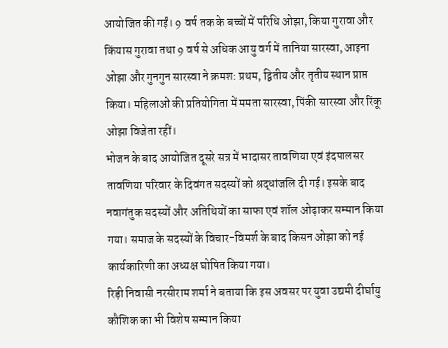आयोजित की गईं। 9 वर्ष तक के बच्चों में परिधि ओझा, किया गुरावा और किंयास गुरावा तथा 9 वर्ष से अधिक आयु वर्ग में तानिया सारस्वा, आइना ओझा और गुनगुन सारस्वा ने क्रमश: प्रथम, द्वितीय और तृतीय स्थान प्राप्त किया। महिलाओं की प्रतियोगिता में ममता सारस्वा, पिंकी सारस्वा और रिंकू ओझा विजेता रहीं।
भोजन के बाद आयोजित दूसरे सत्र में भादासर तावणिया एवं इंदपालसर तावणिया परिवार के दिवंगत सदस्यों को श्रद्धांजलि दी गई। इसके बाद नवागंतुक सदस्यों और अतिथियों का साफा एवं शॉल ओढ़ाकर सम्मान किया गया। समाज के सदस्यों के विचार-विमर्श के बाद किसन ओझा को नई कार्यकारिणी का अध्यक्ष घोषित किया गया।
रिड़ी निवासी नरसीराम शर्मा ने बताया कि इस अवसर पर युवा उद्यमी दीर्घायु कौशिक का भी विशेष सम्मान किया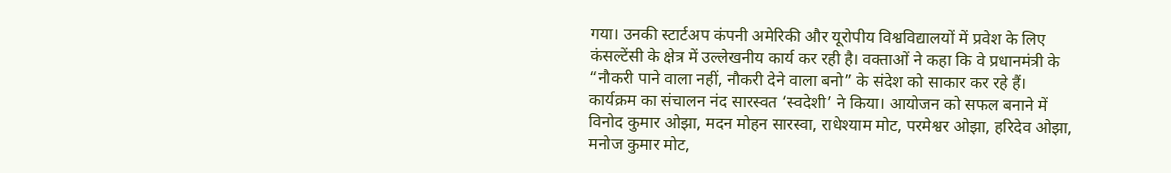गया। उनकी स्टार्टअप कंपनी अमेरिकी और यूरोपीय विश्वविद्यालयों में प्रवेश के लिए कंसल्टेंसी के क्षेत्र में उल्लेखनीय कार्य कर रही है। वक्ताओं ने कहा कि वे प्रधानमंत्री के “नौकरी पाने वाला नहीं, नौकरी देने वाला बनो” के संदेश को साकार कर रहे हैं।
कार्यक्रम का संचालन नंद सारस्वत ‘स्वदेशी’ ने किया। आयोजन को सफल बनाने में विनोद कुमार ओझा, मदन मोहन सारस्वा, राधेश्याम मोट, परमेश्वर ओझा, हरिदेव ओझा, मनोज कुमार मोट,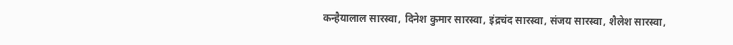कन्हैयालाल सारस्वा, दिनेश कुमार सारस्वा, इंद्रचंद सारस्वा, संजय सारस्वा, शैलेश सारस्वा,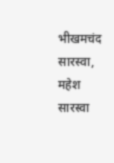भीखमचंद सारस्वा, महेश सारस्वा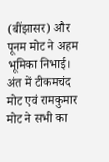(बींझासर) और पूनम मोट ने अहम भूमिका निभाई। अंत में टीकमचंद मोट एवं रामकुमार मोट ने सभी का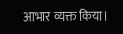आभार व्यक्त किया।